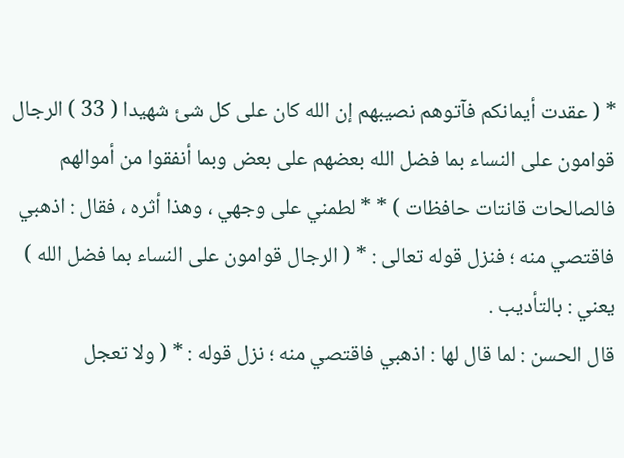* ( عقدت أيمانكم فآتوهم نصيبهم إن الله كان على كل شئ شهيدا ( 33 ) الرجال قوامون على النساء بما فضل الله بعضهم على بعض وبما أنفقوا من أموالهم فالصالحات قانتات حافظات ) * * لطمني على وجهي ، وهذا أثره ، فقال : اذهبي فاقتصي منه ؛ فنزل قوله تعالى : * ( الرجال قوامون على النساء بما فضل الله ) يعني : بالتأديب .
قال الحسن : لما قال لها : اذهبي فاقتصي منه ؛ نزل قوله : * ( ولا تعجل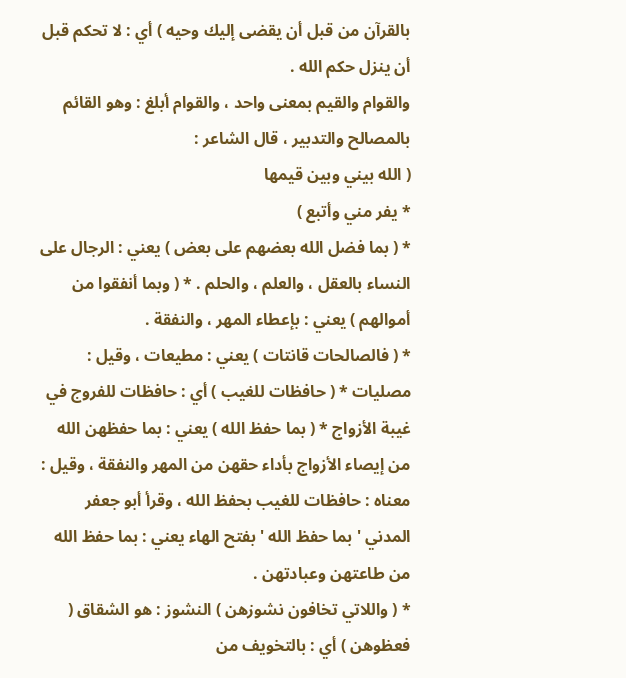بالقرآن من قبل أن يقضى إليك وحيه ) أي : لا تحكم قبل أن ينزل حكم الله .
والقوام والقيم بمعنى واحد ، والقوام أبلغ : وهو القائم بالمصالح والتدبير ، قال الشاعر :
( الله بيني وبين قيمها
* يفر مني وأتبع )
* ( بما فضل الله بعضهم على بعض ) يعني : الرجال على النساء بالعقل ، والعلم ، والحلم . * ( وبما أنفقوا من أموالهم ) يعني : بإعطاء المهر ، والنفقة .
* ( فالصالحات قانتات ) يعني : مطيعات ، وقيل : مصليات * ( حافظات للغيب ) أي : حافظات للفروج في غيبة الأزواج * ( بما حفظ الله ) يعني : بما حفظهن الله من إيصاء الأزواج بأداء حقهن من المهر والنفقة ، وقيل : معناه : حافظات للغيب بحفظ الله ، وقرأ أبو جعفر المدني ' بما حفظ الله ' بفتح الهاء يعني : بما حفظ الله من طاعتهن وعبادتهن .
* ( واللاتي تخافون نشوزهن ) النشوز : هو الشقاق ( فعظوهن ) أي : بالتخويف من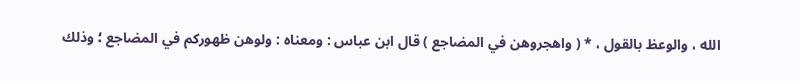الله ، والوعظ بالقول ، * ( واهجروهن في المضاجع ) قال ابن عباس : ومعناه : ولوهن ظهوركم في المضاجع ؛ وذلك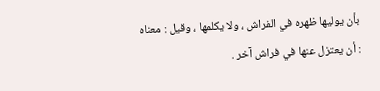بأن يوليها ظهره في الفراش ، ولا يكلمها ، وقيل : معناه : أن يعتزل عنها في فراش آخر .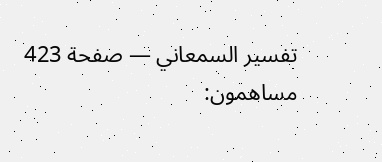تفسير السمعاني — صفحة 423
مساهمون: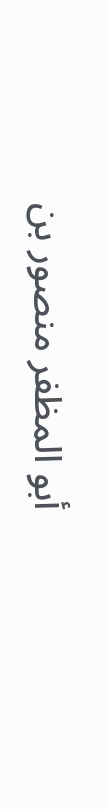أبو المظفر منصور بن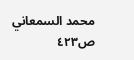محمد السمعاني
ص٤٢٣